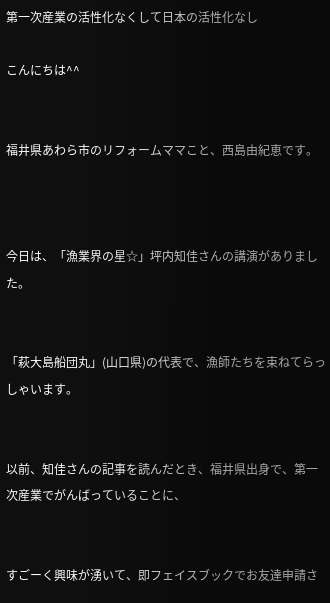第一次産業の活性化なくして日本の活性化なし

こんにちは^^


福井県あわら市のリフォームママこと、西島由紀恵です。



今日は、「漁業界の星☆」坪内知佳さんの講演がありました。


「萩大島船団丸」(山口県)の代表で、漁師たちを束ねてらっしゃいます。


以前、知佳さんの記事を読んだとき、福井県出身で、第一次産業でがんばっていることに、


すごーく興味が湧いて、即フェイスブックでお友達申請さ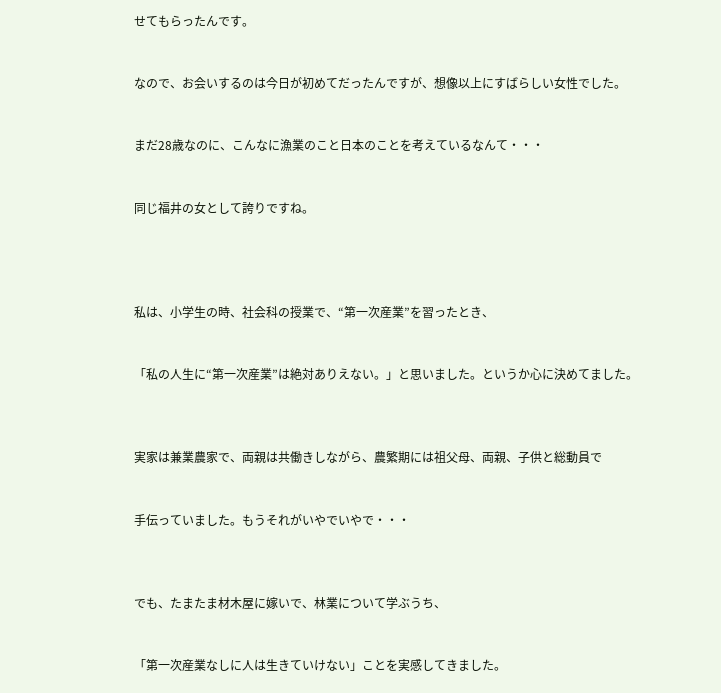せてもらったんです。


なので、お会いするのは今日が初めてだったんですが、想像以上にすばらしい女性でした。


まだ28歳なのに、こんなに漁業のこと日本のことを考えているなんて・・・


同じ福井の女として誇りですね。




私は、小学生の時、社会科の授業で、“第一次産業”を習ったとき、


「私の人生に“第一次産業”は絶対ありえない。」と思いました。というか心に決めてました。



実家は兼業農家で、両親は共働きしながら、農繁期には祖父母、両親、子供と総動員で


手伝っていました。もうそれがいやでいやで・・・



でも、たまたま材木屋に嫁いで、林業について学ぶうち、


「第一次産業なしに人は生きていけない」ことを実感してきました。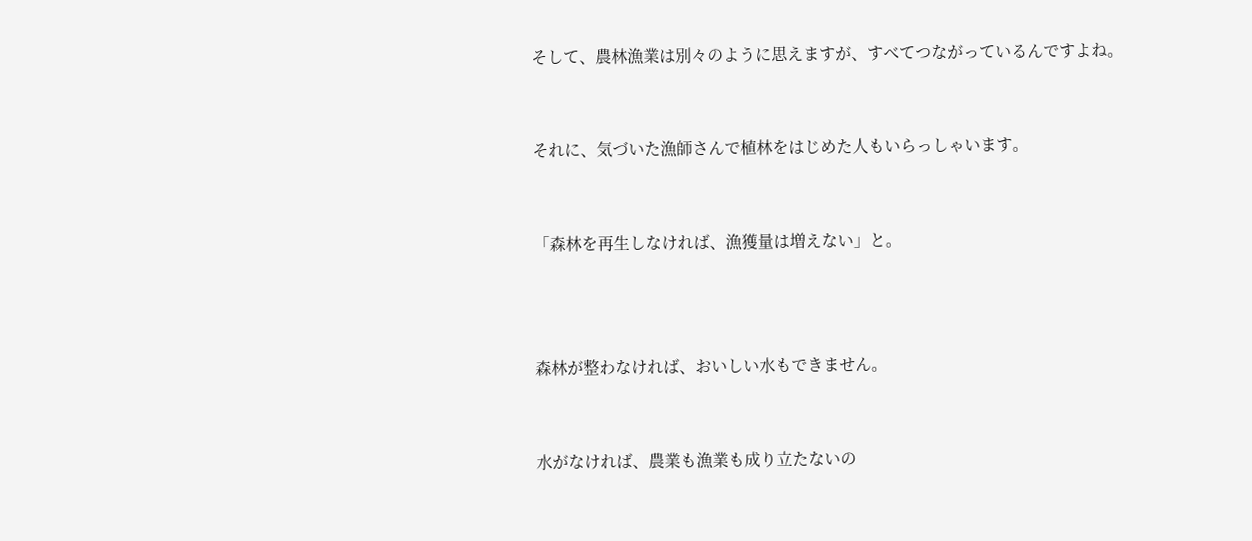そして、農林漁業は別々のように思えますが、すべてつながっているんですよね。


それに、気づいた漁師さんで植林をはじめた人もいらっしゃいます。


「森林を再生しなければ、漁獲量は増えない」と。



森林が整わなければ、おいしい水もできません。


水がなければ、農業も漁業も成り立たないの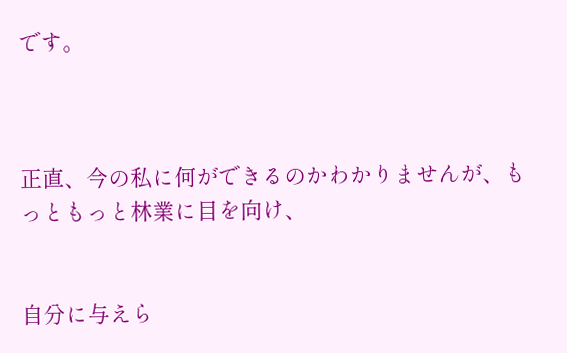です。



正直、今の私に何ができるのかわかりませんが、もっともっと林業に目を向け、


自分に与えら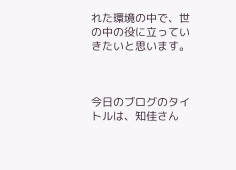れた環境の中で、世の中の役に立っていきたいと思います。



今日のブログのタイトルは、知佳さん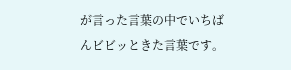が言った言葉の中でいちばんビビッときた言葉です。